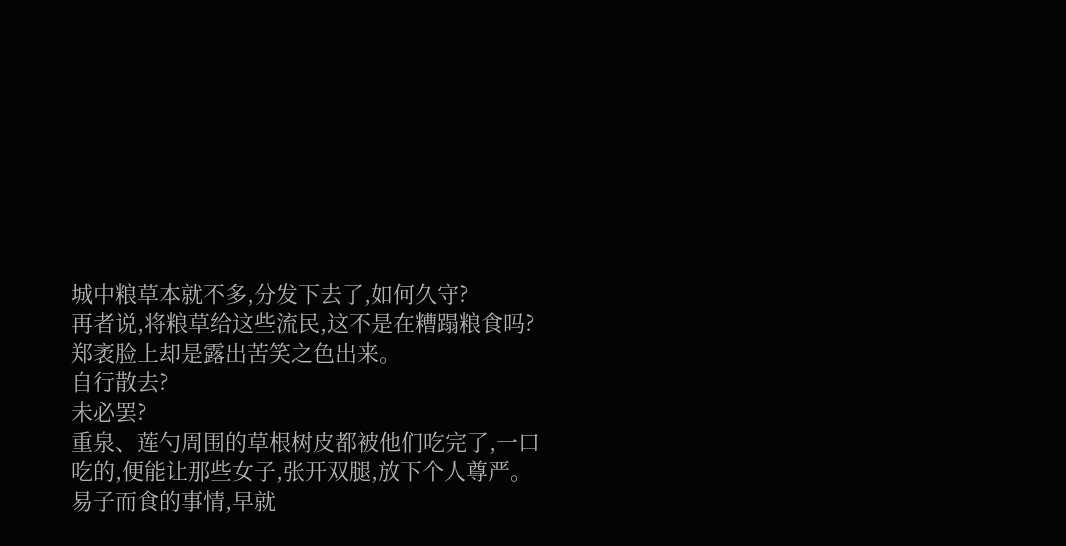城中粮草本就不多,分发下去了,如何久守?
再者说,将粮草给这些流民,这不是在糟蹋粮食吗?
郑袤脸上却是露出苦笑之色出来。
自行散去?
未必罢?
重泉、莲勺周围的草根树皮都被他们吃完了,一口吃的,便能让那些女子,张开双腿,放下个人尊严。
易子而食的事情,早就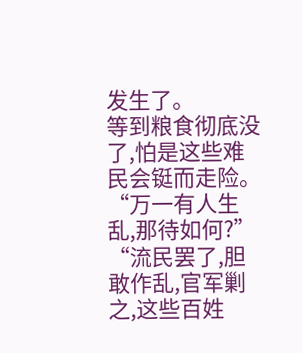发生了。
等到粮食彻底没了,怕是这些难民会铤而走险。
“万一有人生乱,那待如何?”
“流民罢了,胆敢作乱,官军剿之,这些百姓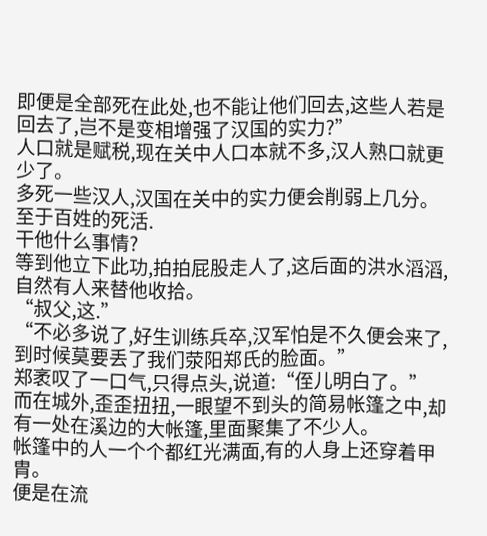即便是全部死在此处,也不能让他们回去,这些人若是回去了,岂不是变相增强了汉国的实力?”
人口就是赋税,现在关中人口本就不多,汉人熟口就更少了。
多死一些汉人,汉国在关中的实力便会削弱上几分。
至于百姓的死活.
干他什么事情?
等到他立下此功,拍拍屁股走人了,这后面的洪水滔滔,自然有人来替他收拾。
“叔父,这.”
“不必多说了,好生训练兵卒,汉军怕是不久便会来了,到时候莫要丢了我们荥阳郑氏的脸面。”
郑袤叹了一口气,只得点头,说道:“侄儿明白了。”
而在城外,歪歪扭扭,一眼望不到头的简易帐篷之中,却有一处在溪边的大帐篷,里面聚集了不少人。
帐篷中的人一个个都红光满面,有的人身上还穿着甲胄。
便是在流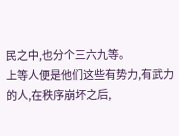民之中,也分个三六九等。
上等人便是他们这些有势力,有武力的人,在秩序崩坏之后,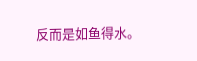反而是如鱼得水。